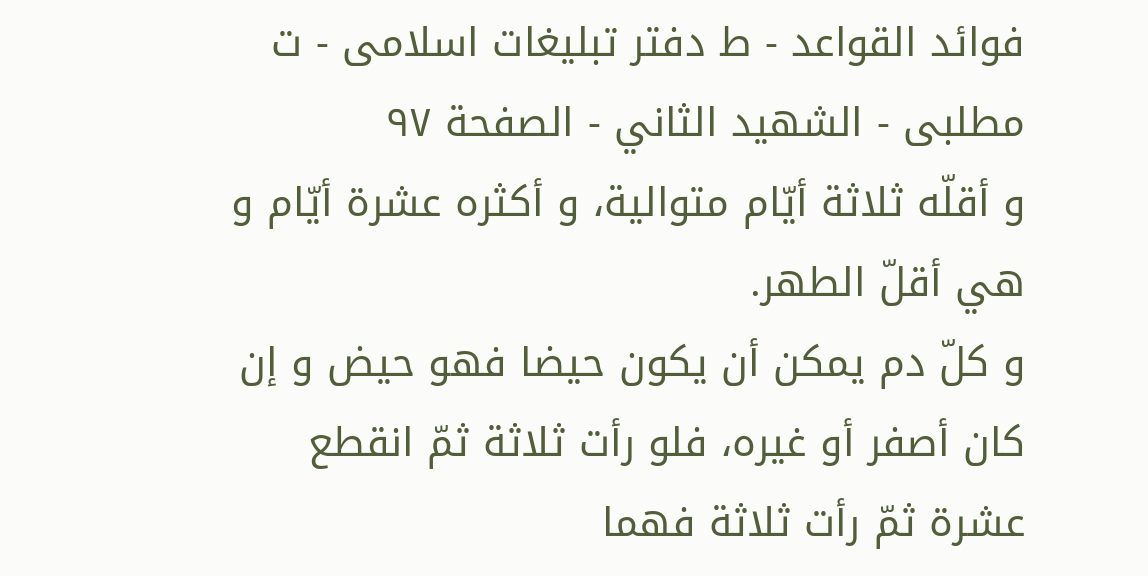فوائد القواعد - ط دفتر تبلیغات اسلامی - ت مطلبی - الشهيد الثاني - الصفحة ٩٧
و أقلّه ثلاثة أيّام متوالية، و أكثره عشرة أيّام و هي أقلّ الطهر.
و كلّ دم يمكن أن يكون حيضا فهو حيض و إن كان أصفر أو غيره، فلو رأت ثلاثة ثمّ انقطع عشرة ثمّ رأت ثلاثة فهما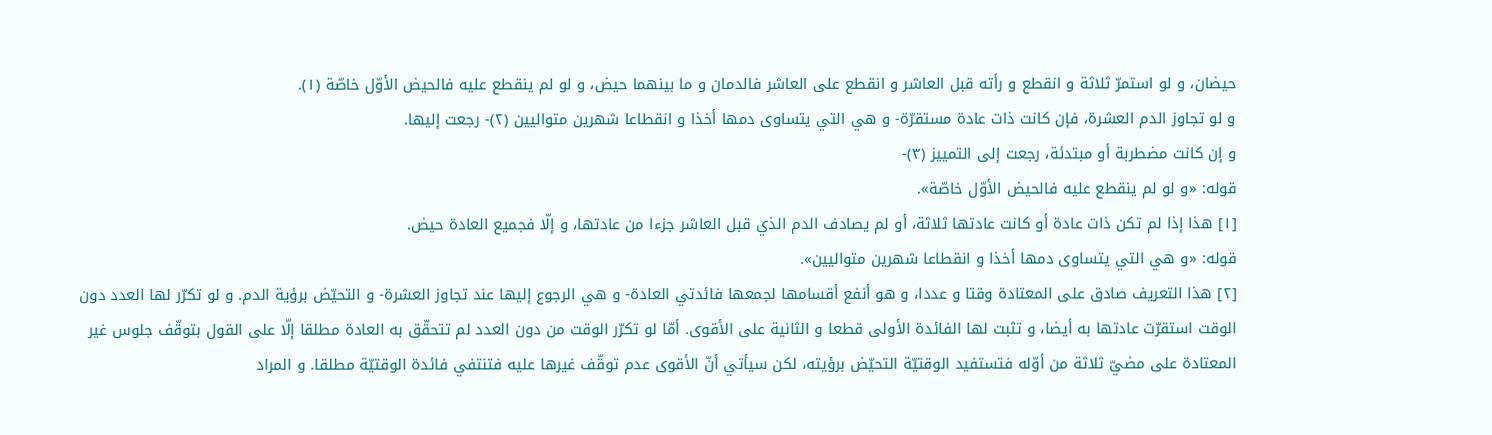حيضان، و لو استمرّ ثلاثة و انقطع و رأته قبل العاشر و انقطع على العاشر فالدمان و ما بينهما حيض، و لو لم ينقطع عليه فالحيض الأوّل خاصّة (١).
و لو تجاوز الدم العشرة، فإن كانت ذات عادة مستقرّة- و هي التي يتساوى دمها أخذا و انقطاعا شهرين متواليين (٢)- رجعت إليها.
و إن كانت مضطربة أو مبتدئة، رجعت إلى التمييز (٣)-
قوله: «و لو لم ينقطع عليه فالحيض الأوّل خاصّة».
[١] هذا إذا لم تكن ذات عادة أو كانت عادتها ثلاثة، أو لم يصادف الدم الذي قبل العاشر جزءا من عادتها، و إلّا فجميع العادة حيض.
قوله: «و هي التي يتساوى دمها أخذا و انقطاعا شهرين متواليين».
[٢] هذا التعريف صادق على المعتادة وقتا و عددا، و هو أنفع أقسامها لجمعها فائدتي العادة- و هي الرجوع إليها عند تجاوز العشرة- و التحيّض برؤية الدم. و لو تكرّر لها العدد دون الوقت استقرّت عادتها به أيضا، و تثبت لها الفائدة الأولى قطعا و الثانية على الأقوى. أمّا لو تكرّر الوقت من دون العدد لم تتحقّق به العادة مطلقا إلّا على القول بتوقّف جلوس غير المعتادة على مضيّ ثلاثة من أوّله فتستفيد الوقتيّة التحيّض برؤيته، لكن سيأتي أنّ الأقوى عدم توقّف غيرها عليه فتنتفي فائدة الوقتيّة مطلقا. و المراد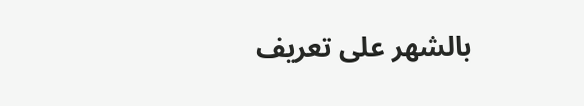بالشهر على تعريف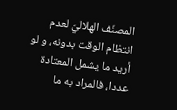المصنّف الهلاليّ لعدم انتظام الوقت بدونه، و لو أريد ما يشمل المعتادة عددا، فالمراد به ما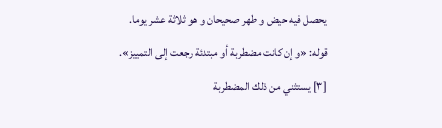يحصل فيه حيض و طهر صحيحان و هو ثلاثة عشر يوما.
قوله: «و إن كانت مضطربة أو مبتدئة رجعت إلى التمييز».
[٣] يستثني من ذلك المضطربة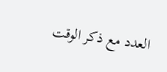العدد مع ذكر الوقت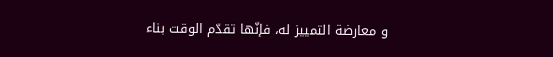و معارضة التمييز له، فإنّها تقدّم الوقت بناء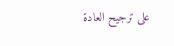على ترجيح العادة